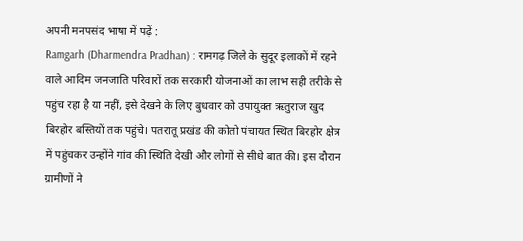अपनी मनपसंद भाषा में पढ़ें :
Ramgarh (Dharmendra Pradhan) : रामगढ़ जिले के सुदूर इलाकों में रहने वाले आदिम जनजाति परिवारों तक सरकारी योजनाओं का लाभ सही तरीके से पहुंच रहा है या नहीं, इसे देखने के लिए बुधवार को उपायुक्त ऋतुराज खुद बिरहोर बस्तियों तक पहुंचे। पतरातू प्रखंड की कोतो पंचायत स्थित बिरहोर क्षेत्र में पहुंचकर उन्होंने गांव की स्थिति देखी और लोगों से सीधे बात की। इस दौरान ग्रामीणों ने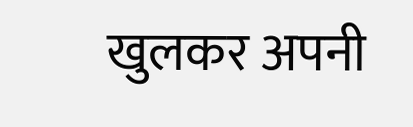खुलकर अपनी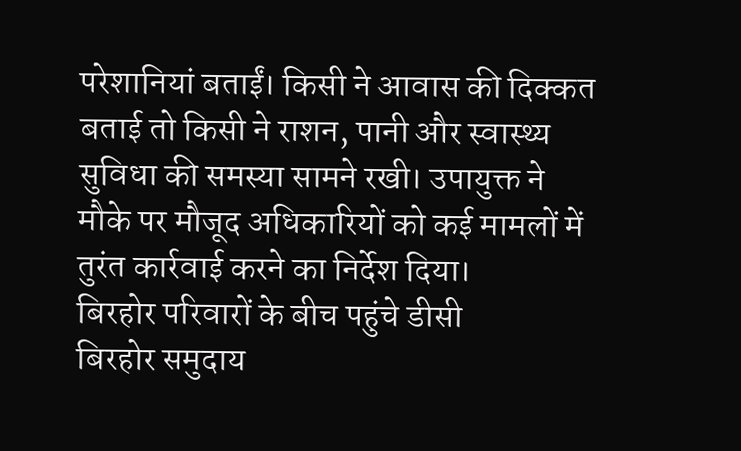परेशानियां बताईं। किसी ने आवास की दिक्कत बताई तो किसी ने राशन, पानी और स्वास्थ्य सुविधा की समस्या सामने रखी। उपायुक्त ने मौके पर मौजूद अधिकारियों को कई मामलों में तुरंत कार्रवाई करने का निर्देश दिया।
बिरहोर परिवारों के बीच पहुंचे डीसी
बिरहोर समुदाय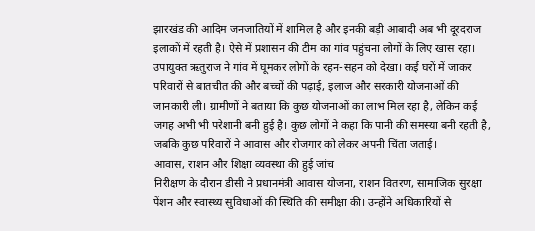झारखंड की आदिम जनजातियों में शामिल है और इनकी बड़ी आबादी अब भी दूरदराज इलाकों में रहती है। ऐसे में प्रशासन की टीम का गांव पहुंचना लोगों के लिए खास रहा। उपायुक्त ऋतुराज ने गांव में घूमकर लोगों के रहन-सहन को देखा। कई घरों में जाकर परिवारों से बातचीत की और बच्चों की पढ़ाई, इलाज और सरकारी योजनाओं की जानकारी ली। ग्रामीणों ने बताया कि कुछ योजनाओं का लाभ मिल रहा है, लेकिन कई जगह अभी भी परेशानी बनी हुई है। कुछ लोगों ने कहा कि पानी की समस्या बनी रहती है, जबकि कुछ परिवारों ने आवास और रोजगार को लेकर अपनी चिंता जताई।
आवास, राशन और शिक्षा व्यवस्था की हुई जांच
निरीक्षण के दौरान डीसी ने प्रधानमंत्री आवास योजना, राशन वितरण, सामाजिक सुरक्षा पेंशन और स्वास्थ्य सुविधाओं की स्थिति की समीक्षा की। उन्होंने अधिकारियों से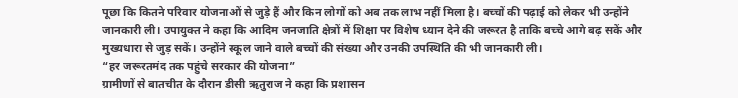पूछा कि कितने परिवार योजनाओं से जुड़े हैं और किन लोगों को अब तक लाभ नहीं मिला है। बच्चों की पढ़ाई को लेकर भी उन्होंने जानकारी ली। उपायुक्त ने कहा कि आदिम जनजाति क्षेत्रों में शिक्षा पर विशेष ध्यान देने की जरूरत है ताकि बच्चे आगे बढ़ सकें और मुख्यधारा से जुड़ सकें। उन्होंने स्कूल जाने वाले बच्चों की संख्या और उनकी उपस्थिति की भी जानकारी ली।
“हर जरूरतमंद तक पहुंचे सरकार की योजना”
ग्रामीणों से बातचीत के दौरान डीसी ऋतुराज ने कहा कि प्रशासन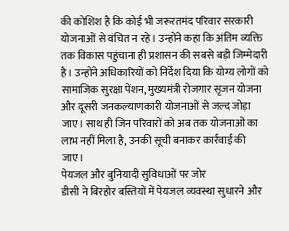की कोशिश है कि कोई भी जरूरतमंद परिवार सरकारी योजनाओं से वंचित न रहे। उन्होंने कहा कि अंतिम व्यक्ति तक विकास पहुंचाना ही प्रशासन की सबसे बड़ी जिम्मेदारी है। उन्होंने अधिकारियों को निर्देश दिया कि योग्य लोगों को सामाजिक सुरक्षा पेंशन, मुख्यमंत्री रोजगार सृजन योजना और दूसरी जनकल्याणकारी योजनाओं से जल्द जोड़ा जाए। साथ ही जिन परिवारों को अब तक योजनाओं का लाभ नहीं मिला है, उनकी सूची बनाकर कार्रवाई की जाए।
पेयजल और बुनियादी सुविधाओं पर जोर
डीसी ने बिरहोर बस्तियों में पेयजल व्यवस्था सुधारने और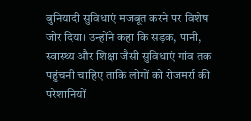बुनियादी सुविधाएं मजबूत करने पर विशेष जोर दिया। उन्होंने कहा कि सड़क, पानी, स्वास्थ्य और शिक्षा जैसी सुविधाएं गांव तक पहुंचनी चाहिए ताकि लोगों को रोजमर्रा की परेशानियों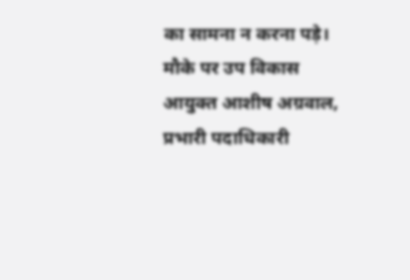का सामना न करना पड़े।
मौके पर उप विकास आयुक्त आशीष अग्रवाल, प्रभारी पदाधिकारी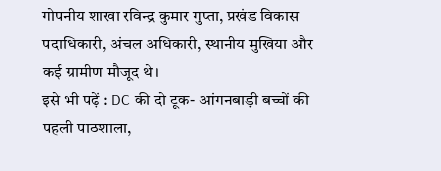गोपनीय शाखा रविन्द्र कुमार गुप्ता, प्रखंड विकास पदाधिकारी, अंचल अधिकारी, स्थानीय मुखिया और कई ग्रामीण मौजूद थे।
इसे भी पढ़ें : DC की दो टूक- आंगनबाड़ी बच्चों की पहली पाठशाला,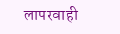लापरवाही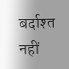बर्दाश्त नहीं